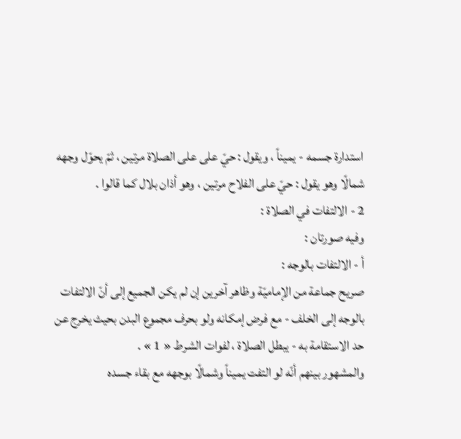استدارة جسمه - يميناً ، ويقول : حيّ على على الصلاة مرتين ، ثمّ يحوّل وجهه شمالًا وهو يقول : حيّ على الفلاح مرتين ، وهو أذان بلال كما قالوا .
2 - الالتفات في الصلاة :
وفيه صورتان :
أ - الالتفات بالوجه :
صريح جماعة من الإماميّة وظاهر آخرين إن لم يكن الجميع إلى أنّ الالتفات بالوجه إلى الخلف - مع فرض إمكانه ولو بحرف مجموع البدن بحيث يخرج عن حد الاستقامة به - يبطل الصلاة ، لفوات الشرط « 1 » .
والمشهور بينهم أنّه لو التفت يميناً وشمالًا بوجهه مع بقاء جسده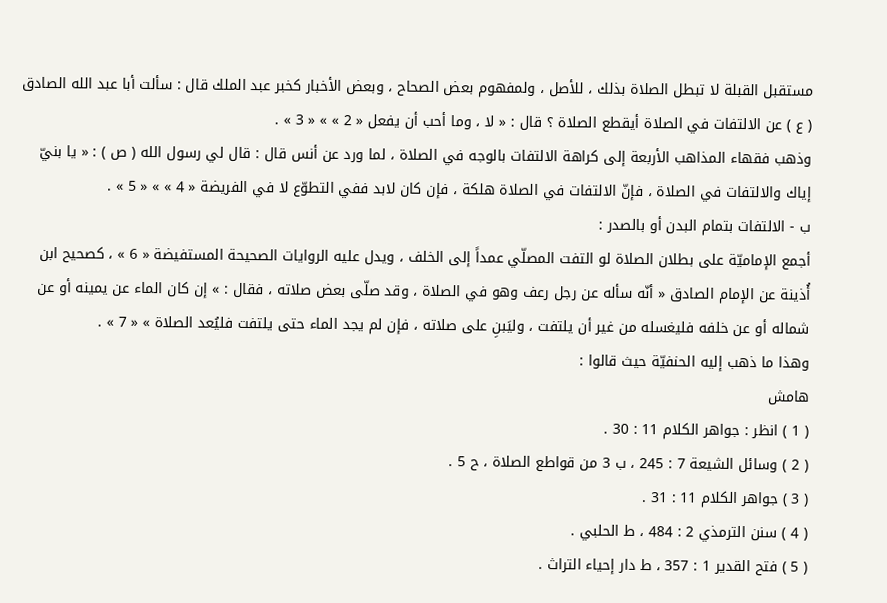مستقبل القبلة لا تبطل الصلاة بذلك ، للأصل ، ولمفهوم بعض الصحاح ، وبعض الأخبار كخبر عبد الملك قال : سألت أبا عبد الله الصادق ( ع ) عن الالتفات في الصلاة أيقطع الصلاة ؟ قال : « لا ، وما أحب أن يفعل « 2 » » « 3 » .
وذهب فقهاء المذاهب الأربعة إلى كراهة الالتفات بالوجه في الصلاة ، لما ورد عن أنس قال : قال لي رسول الله ( ص ) : « يا بنيّ إياك والالتفات في الصلاة ، فإنّ الالتفات في الصلاة هلكة ، فإن كان لابد ففي التطوّع لا في الفريضة « 4 » » « 5 » .
ب - الالتفات بتمام البدن أو بالصدر :
أجمع الإماميّة على بطلان الصلاة لو التفت المصلّي عمداً إلى الخلف ، ويدل عليه الروايات الصحيحة المستفيضة « 6 » ، كصحيح ابن أُذينة عن الإمام الصادق « أنّه سأله عن رجل رعف وهو في الصلاة ، وقد صلّى بعض صلاته ، فقال : » إن كان الماء عن يمينه أو عن شماله أو عن خلفه فليغسله من غير أن يلتفت ، وليَبنِ على صلاته ، فإن لم يجد الماء حتى يلتفت فليُعد الصلاة » « 7 » .
وهذا ما ذهب إليه الحنفيّة حيث قالوا :
هامش
( 1 ) انظر : جواهر الكلام 11 : 30 .
( 2 ) وسائل الشيعة 7 : 245 ، ب 3 من قواطع الصلاة ، ح 5 .
( 3 ) جواهر الكلام 11 : 31 .
( 4 ) سنن الترمذي 2 : 484 ، ط الحلبي .
( 5 ) فتح القدير 1 : 357 ، ط دار إحياء التراث .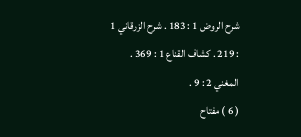شرح الروض 1 : 183 . شرح الزرقاني 1 : 219 . كشاف القناع 1 : 369 . المغني 2 : 9 .
( 6 ) مفتاح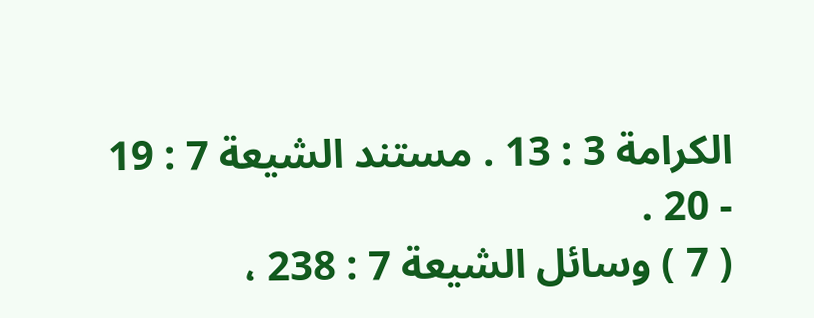الكرامة 3 : 13 . مستند الشيعة 7 : 19 - 20 .
( 7 ) وسائل الشيعة 7 : 238 ،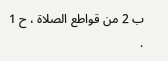ب 2 من قواطع الصلاة ، ح 1 .